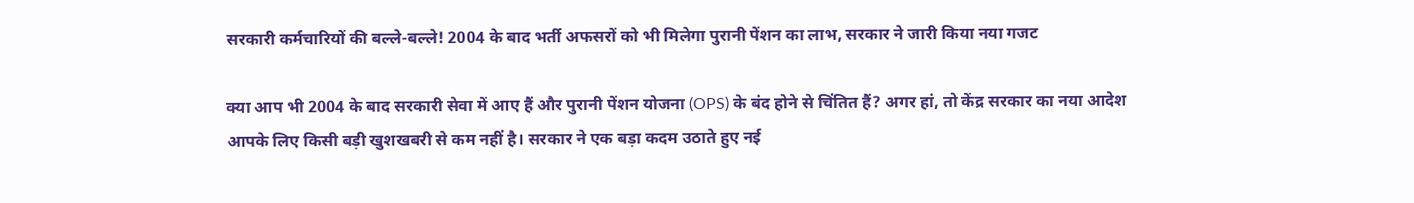सरकारी कर्मचारियों की बल्ले-बल्ले! 2004 के बाद भर्ती अफसरों को भी मिलेगा पुरानी पेंशन का लाभ, सरकार ने जारी किया नया गजट

क्या आप भी 2004 के बाद सरकारी सेवा में आए हैं और पुरानी पेंशन योजना (OPS) के बंद होने से चिंतित हैं? अगर हां, तो केंद्र सरकार का नया आदेश आपके लिए किसी बड़ी खुशखबरी से कम नहीं है। सरकार ने एक बड़ा कदम उठाते हुए नई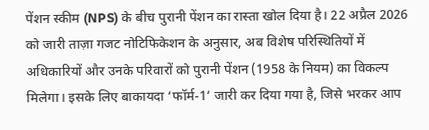पेंशन स्कीम (NPS) के बीच पुरानी पेंशन का रास्ता खोल दिया है। 22 अप्रैल 2026 को जारी ताज़ा गजट नोटिफिकेशन के अनुसार, अब विशेष परिस्थितियों में अधिकारियों और उनके परिवारों को पुरानी पेंशन (1958 के नियम) का विकल्प मिलेगा। इसके लिए बाकायदा ‘फॉर्म-1’ जारी कर दिया गया है, जिसे भरकर आप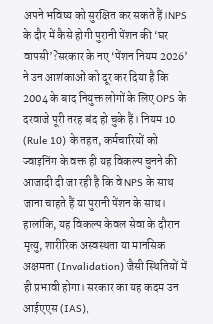अपने भविष्य को सुरक्षित कर सकते हैं।NPS के दौर में कैसे होगी पुरानी पेंशन की ‘घर वापसी’?सरकार के नए ‘पेंशन नियम 2026’ ने उन आशंकाओं को दूर कर दिया है कि 2004 के बाद नियुक्त लोगों के लिए OPS के दरवाजे पूरी तरह बंद हो चुके हैं। नियम 10 (Rule 10) के तहत, कर्मचारियों को ज्वाइनिंग के वक्त ही यह विकल्प चुनने की आजादी दी जा रही है कि वे NPS के साथ जाना चाहते हैं या पुरानी पेंशन के साथ। हालांकि, यह विकल्प केवल सेवा के दौरान मृत्यु, शारीरिक अस्वस्थता या मानसिक अक्षमता (Invalidation) जैसी स्थितियों में ही प्रभावी होगा। सरकार का यह कदम उन आईएएस (IAS),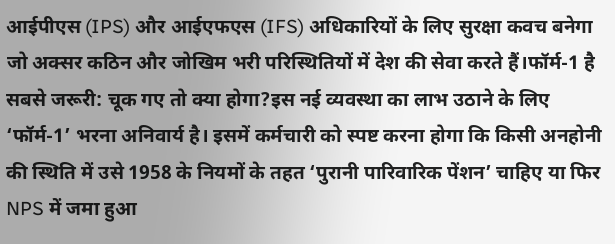आईपीएस (IPS) और आईएफएस (IFS) अधिकारियों के लिए सुरक्षा कवच बनेगा जो अक्सर कठिन और जोखिम भरी परिस्थितियों में देश की सेवा करते हैं।फॉर्म-1 है सबसे जरूरी: चूक गए तो क्या होगा?इस नई व्यवस्था का लाभ उठाने के लिए ‘फॉर्म-1’ भरना अनिवार्य है। इसमें कर्मचारी को स्पष्ट करना होगा कि किसी अनहोनी की स्थिति में उसे 1958 के नियमों के तहत ‘पुरानी पारिवारिक पेंशन’ चाहिए या फिर NPS में जमा हुआ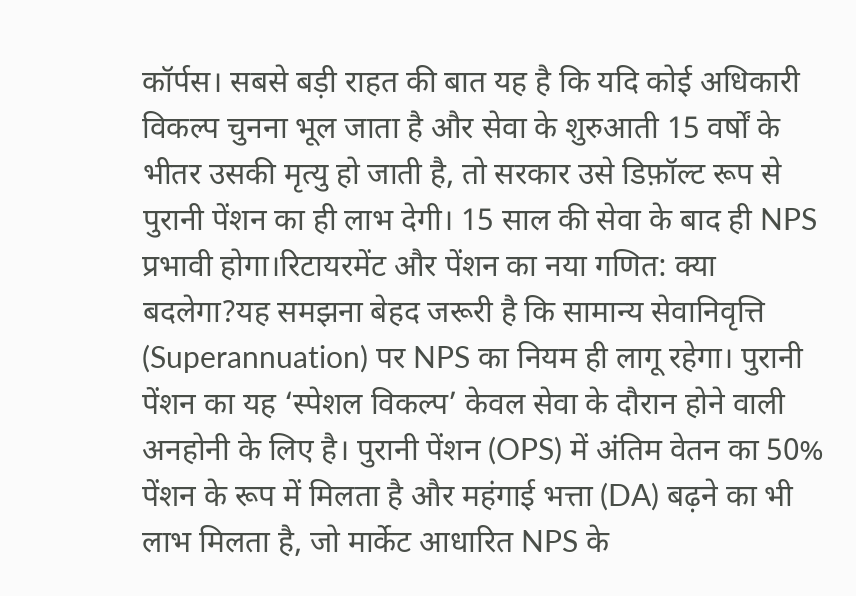कॉर्पस। सबसे बड़ी राहत की बात यह है कि यदि कोई अधिकारी विकल्प चुनना भूल जाता है और सेवा के शुरुआती 15 वर्षों के भीतर उसकी मृत्यु हो जाती है, तो सरकार उसे डिफ़ॉल्ट रूप से पुरानी पेंशन का ही लाभ देगी। 15 साल की सेवा के बाद ही NPS प्रभावी होगा।रिटायरमेंट और पेंशन का नया गणित: क्या बदलेगा?यह समझना बेहद जरूरी है कि सामान्य सेवानिवृत्ति (Superannuation) पर NPS का नियम ही लागू रहेगा। पुरानी पेंशन का यह ‘स्पेशल विकल्प’ केवल सेवा के दौरान होने वाली अनहोनी के लिए है। पुरानी पेंशन (OPS) में अंतिम वेतन का 50% पेंशन के रूप में मिलता है और महंगाई भत्ता (DA) बढ़ने का भी लाभ मिलता है, जो मार्केट आधारित NPS के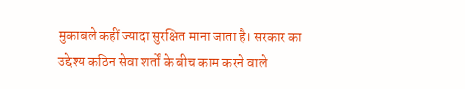मुकाबले कहीं ज्यादा सुरक्षित माना जाता है। सरकार का उद्देश्य कठिन सेवा शर्तों के बीच काम करने वाले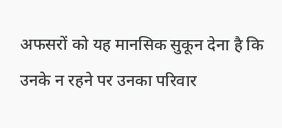अफसरों को यह मानसिक सुकून देना है कि उनके न रहने पर उनका परिवार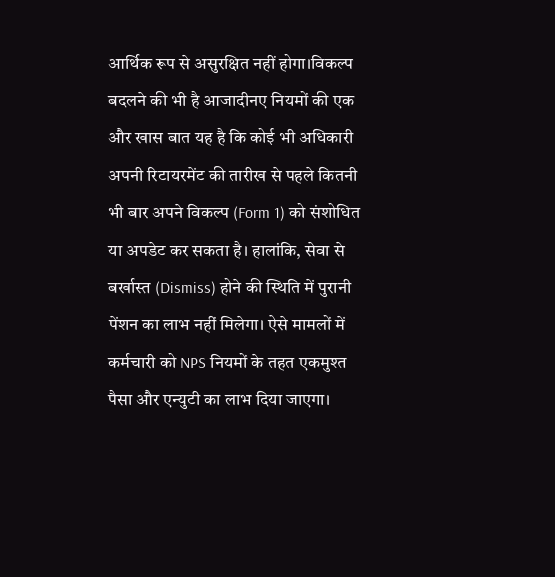आर्थिक रूप से असुरक्षित नहीं होगा।विकल्प बदलने की भी है आजादीनए नियमों की एक और खास बात यह है कि कोई भी अधिकारी अपनी रिटायरमेंट की तारीख से पहले कितनी भी बार अपने विकल्प (Form 1) को संशोधित या अपडेट कर सकता है। हालांकि, सेवा से बर्खास्त (Dismiss) होने की स्थिति में पुरानी पेंशन का लाभ नहीं मिलेगा। ऐसे मामलों में कर्मचारी को NPS नियमों के तहत एकमुश्त पैसा और एन्युटी का लाभ दिया जाएगा।